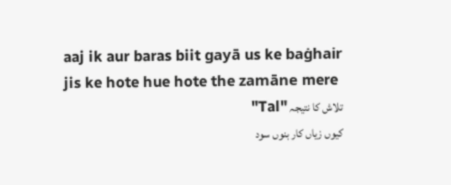aaj ik aur baras biit gayā us ke baġhair
jis ke hote hue hote the zamāne mere
تلاش کا نتیجہ "Tal"
کیوں زیاں کار بنوں سود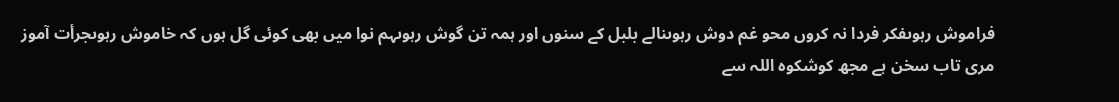فراموش رہوںفکر فردا نہ کروں محو غم دوش رہوںنالے بلبل کے سنوں اور ہمہ تن گوش رہوںہم نوا میں بھی کوئی گل ہوں کہ خاموش رہوںجرأت آموز مری تاب سخن ہے مجھ کوشکوہ اللہ سے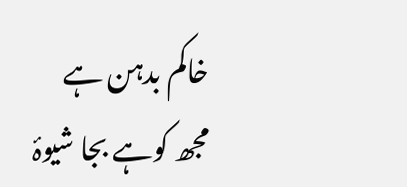خاکم بدہن ہے مجھ کوہے بجا شیوۂ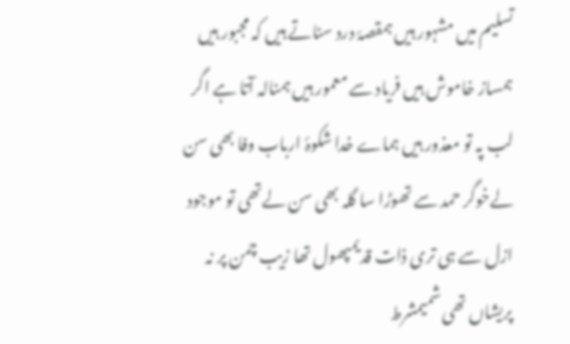تسلیم میں مشہور ہیں ہمقصۂ درد سناتے ہیں کہ مجبور ہیں ہمساز خاموش ہیں فریاد سے معمور ہیں ہمنالہ آتا ہے اگر لب پہ تو معذور ہیں ہماے خدا شکوۂ ارباب وفا بھی سن لےخوگر حمد سے تھوڑا سا گلہ بھی سن لےتھی تو موجود ازل سے ہی تری ذات قدیمپھول تھا زیب چمن پر نہ پریشاں تھی شمیمشرط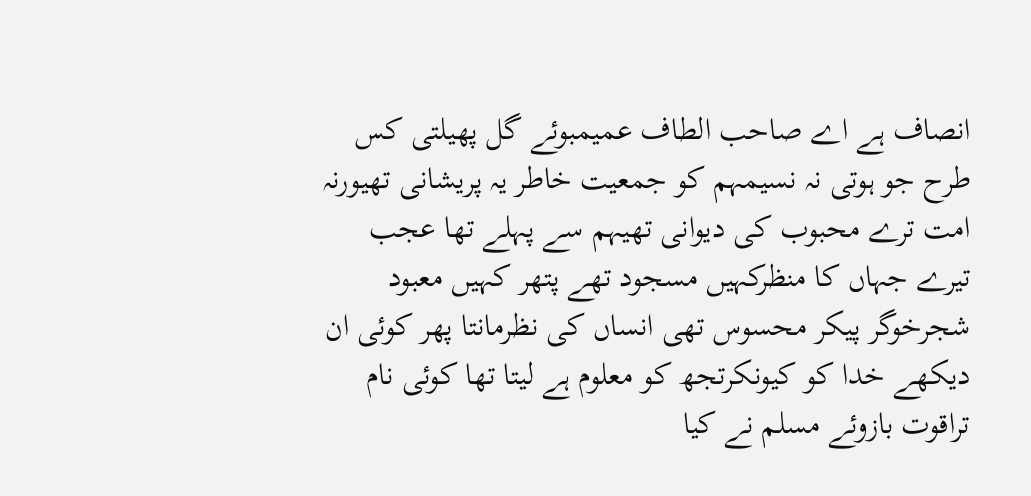انصاف ہے اے صاحب الطاف عمیمبوئے گل پھیلتی کس طرح جو ہوتی نہ نسیمہم کو جمعیت خاطر یہ پریشانی تھیورنہ امت ترے محبوب کی دیوانی تھیہم سے پہلے تھا عجب تیرے جہاں کا منظرکہیں مسجود تھے پتھر کہیں معبود شجرخوگر پیکر محسوس تھی انساں کی نظرمانتا پھر کوئی ان دیکھے خدا کو کیونکرتجھ کو معلوم ہے لیتا تھا کوئی نام تراقوت بازوئے مسلم نے کیا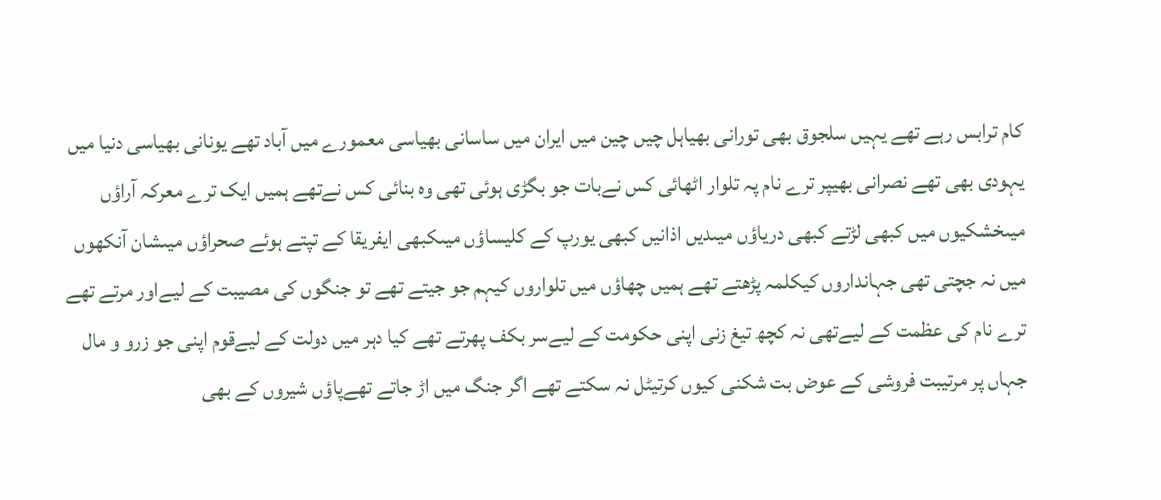کام ترابس رہے تھے یہیں سلجوق بھی تورانی بھیاہل چیں چین میں ایران میں ساسانی بھیاسی معمورے میں آباد تھے یونانی بھیاسی دنیا میں یہودی بھی تھے نصرانی بھیپر ترے نام پہ تلوار اٹھائی کس نےبات جو بگڑی ہوئی تھی وہ بنائی کس نےتھے ہمیں ایک ترے معرکہ آراؤں میںخشکیوں میں کبھی لڑتے کبھی دریاؤں میںدیں اذانیں کبھی یورپ کے کلیساؤں میںکبھی ایفریقا کے تپتے ہوئے صحراؤں میںشان آنکھوں میں نہ جچتی تھی جہانداروں کیکلمہ پڑھتے تھے ہمیں چھاؤں میں تلواروں کیہم جو جیتے تھے تو جنگوں کی مصیبت کے لیےاور مرتے تھے ترے نام کی عظمت کے لیےتھی نہ کچھ تیغ زنی اپنی حکومت کے لیےسر بکف پھرتے تھے کیا دہر میں دولت کے لیےقوم اپنی جو زرو و مال جہاں پر مرتیبت فروشی کے عوض بت شکنی کیوں کرتیٹل نہ سکتے تھے اگر جنگ میں اڑ جاتے تھےپاؤں شیروں کے بھی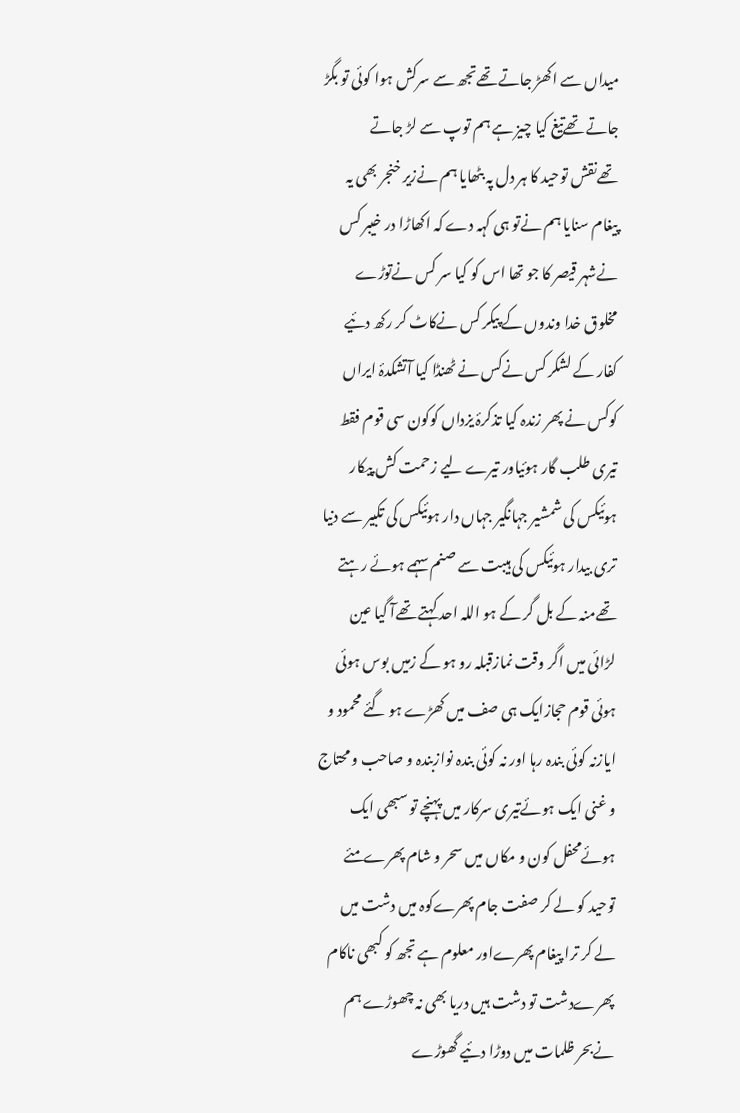میداں سے اکھڑ جاتے تھےتجھ سے سرکش ہوا کوئی تو بگڑ جاتے تھےتیغ کیا چیز ہے ہم توپ سے لڑ جاتے تھےنقش توحید کا ہر دل پہ بٹھایا ہم نےزیر خنجر بھی یہ پیغام سنایا ہم نےتو ہی کہہ دے کہ اکھاڑا در خیبر کس نےشہر قیصر کا جو تھا اس کو کیا سر کس نےتوڑے مخلوق خدا وندوں کے پیکر کس نےکاٹ کر رکھ دئیے کفار کے لشکر کس نےکس نے ٹھنڈا کیا آتشکدۂ ایراں کوکس نے پھر زندہ کیا تذکرۂ یزداں کوکون سی قوم فقط تیری طلب گار ہوئیاور تیرے لیے زحمت کش پیکار ہوئیکس کی شمشیر جہانگیر جہاں دار ہوئیکس کی تکبیر سے دنیا تری بیدار ہوئیکس کی ہیبت سے صنم سہمے ہوئے رہتے تھےمنہ کے بل گر کے ہو اللہ احد کہتے تھےآ گیا عین لڑائی میں اگر وقت نمازقبلہ رو ہو کے زمیں بوس ہوئی ہوئی قوم حجازایک ہی صف میں کھڑے ہو گئے محمود و ایازنہ کوئی بندہ رہا اور نہ کوئی بندہ نوازبندہ و صاحب و محتاج و غنی ایک ہوئےتیری سرکار میں پہنچے تو سبھی ایک ہوئےمحفل کون و مکاں میں سحر و شام پھرےمئے توحید کو لے کر صفت جام پھرےکوہ میں دشت میں لے کر ترا پیغام پھرےاور معلوم ہے تجھ کو کبھی ناکام پھرےدشت تو دشت ہیں دریا بھی نہ چھوڑے ہم نےبحر ظلمات میں دوڑا دئیے گھوڑے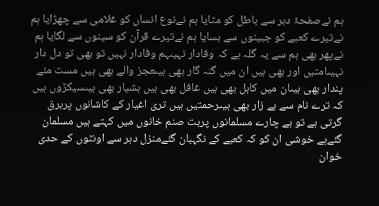ہم نےصفحۂ دہر سے باطل کو مٹایا ہم نےنوع انساں کو غلامی سے چھڑایا ہم نےتیرے کعبے کو جبینوں سے بسایا ہم نےتیرے قرآن کو سینوں سے لگایا ہم نےپھر بھی ہم سے یہ گلہ ہے کہ وفادار نہیںہم وفادار نہیں تو بھی تو دل دار نہیںامتیں اور بھی ہیں ان میں گنہ گار بھی ہیںعجز والے بھی ہیں مست مئے پندار بھی ہیںان میں کاہل بھی ہیں غافل بھی ہیں ہشیار بھی ہیںسیکڑوں ہیں کہ ترے نام سے بے زار بھی ہیںرحمتیں ہیں تری اغیار کے کاشانوں پربرق گرتی ہے تو بے چارے مسلمانوں پربت صنم خانوں میں کہتے ہیں مسلمان گئےہے خوشی ان کو کہ کعبے کے نگہبان گئےمنزل دہر سے اونٹوں کے حدی خوان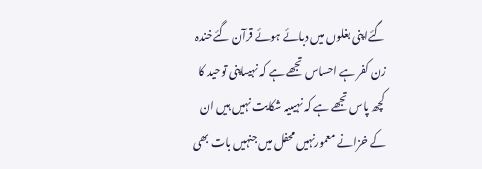گئےاپنی بغلوں میں دبائے ہوئے قرآن گئےخندہ زن کفر ہے احساس تجھے ہے کہ نہیںاپنی توحید کا کچھ پاس تجھے ہے کہ نہیںیہ شکایت نہیں ہیں ان کے خزانے معمورنہیں محفل میں جنہیں بات بھی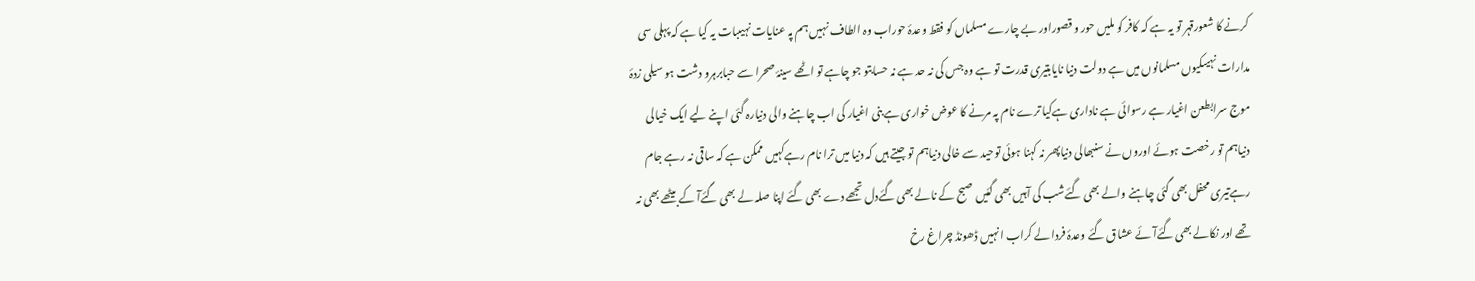کرنے کا شعورقہر تو یہ ہے کہ کافر کو ملیں حور و قصوراور بے چارے مسلماں کو فقط وعدۂ حوراب وہ الطاف نہیں ہم پہ عنایات نہیںبات یہ کیا ہے کہ پہلی سی مدارات نہیںکیوں مسلمانوں میں ہے دولت دنیا نایابتیری قدرت تو ہے وہ جس کی نہ حد ہے نہ حسابتو جو چاہے تو اٹھے سینۂ صحرا سے حبابرہرو دشت ہو سیلی زدۂ موج سرابطعن اغیار ہے رسوائی ہے ناداری ہےکیا ترے نام پہ مرنے کا عوض خواری ہےبنی اغیار کی اب چاہنے والی دنیارہ گئی اپنے لیے ایک خیالی دنیاہم تو رخصت ہوئے اوروں نے سنبھالی دنیاپھر نہ کہنا ہوئی توحید سے خالی دنیاہم تو جیتے ہیں کہ دنیا میں ترا نام رہےکہیں ممکن ہے کہ ساقی نہ رہے جام رہےتیری محفل بھی گئی چاہنے والے بھی گئےشب کی آہیں بھی گئیں صبح کے نالے بھی گئےدل تجھے دے بھی گئے اپنا صلہ لے بھی گئےآ کے بیٹھے بھی نہ تھے اور نکالے بھی گئےآئے عشاق گئے وعدۂ فردا لے کراب انہیں ڈھونڈ چراغ رخ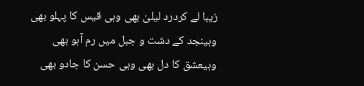زیبا لے کردرد لیلیٰ بھی وہی قیس کا پہلو بھی وہینجد کے دشت و جبل میں رم آہو بھی وہیعشق کا دل بھی وہی حسن کا جادو بھی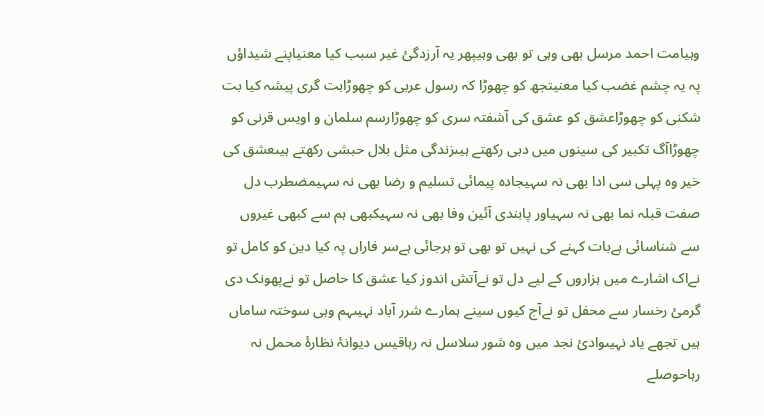وہیامت احمد مرسل بھی وہی تو بھی وہیپھر یہ آرزدگئ غیر سبب کیا معنیاپنے شیداؤں پہ یہ چشم غضب کیا معنیتجھ کو چھوڑا کہ رسول عربی کو چھوڑابت گری پیشہ کیا بت شکنی کو چھوڑاعشق کو عشق کی آشفتہ سری کو چھوڑارسم سلمان و اویس قرنی کو چھوڑاآگ تکبیر کی سینوں میں دبی رکھتے ہیںزندگی مثل بلال حبشی رکھتے ہیںعشق کی خیر وہ پہلی سی ادا بھی نہ سہیجادہ پیمائی تسلیم و رضا بھی نہ سہیمضطرب دل صفت قبلہ نما بھی نہ سہیاور پابندی آئین وفا بھی نہ سہیکبھی ہم سے کبھی غیروں سے شناسائی ہےبات کہنے کی نہیں تو بھی تو ہرجائی ہےسر فاراں پہ کیا دین کو کامل تو نےاک اشارے میں ہزاروں کے لیے دل تو نےآتش اندوز کیا عشق کا حاصل تو نےپھونک دی گرمئ رخسار سے محفل تو نےآج کیوں سینے ہمارے شرر آباد نہیںہم وہی سوختہ ساماں ہیں تجھے یاد نہیںوادیٔ نجد میں وہ شور سلاسل نہ رہاقیس دیوانۂ نظارۂ محمل نہ رہاحوصلے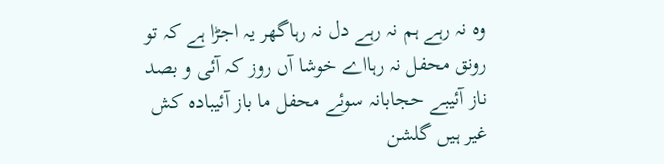وہ نہ رہے ہم نہ رہے دل نہ رہاگھر یہ اجڑا ہے کہ تو رونق محفل نہ رہااے خوشا آں روز کہ آئی و بصد ناز آئیبے حجابانہ سوئے محفل ما باز آئیبادہ کش غیر ہیں گلشن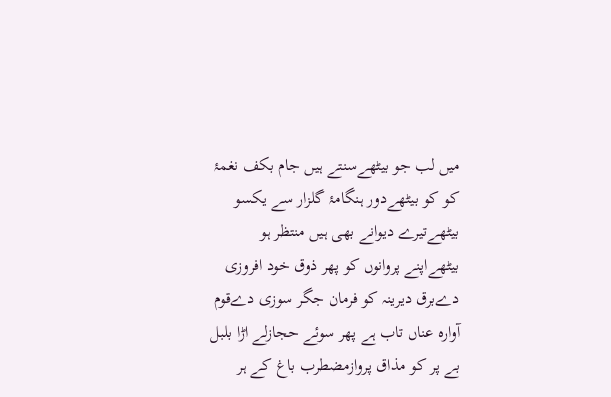میں لب جو بیٹھےسنتے ہیں جام بکف نغمۂ کو کو بیٹھےدور ہنگامۂ گلزار سے یکسو بیٹھےتیرے دیوانے بھی ہیں منتظر ہو بیٹھےاپنے پروانوں کو پھر ذوق خود افروزی دےبرق دیرینہ کو فرمان جگر سوزی دےقوم آوارہ عناں تاب ہے پھر سوئے حجازلے اڑا بلبل بے پر کو مذاق پروازمضطرب باغ کے ہر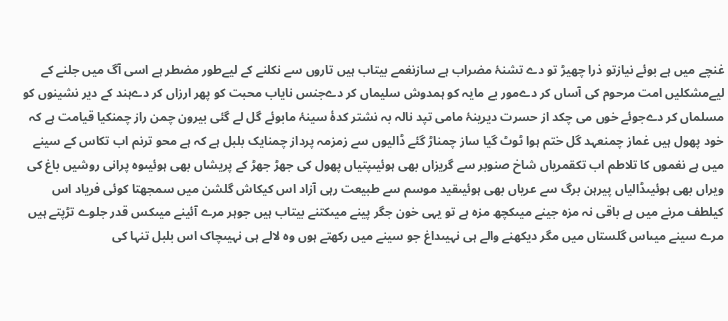غنچے میں ہے بوئے نیازتو ذرا چھیڑ تو دے تشنۂ مضراب ہے سازنغمے بیتاب ہیں تاروں سے نکلنے کے لیےطور مضطر ہے اسی آگ میں جلنے کے لیےمشکلیں امت مرحوم کی آساں کر دےمور بے مایہ کو ہمدوش سلیماں کر دےجنس نایاب محبت کو پھر ارزاں کر دےہند کے دیر نشینوں کو مسلماں کر دےجوئے خوں می چکد از حسرت دیرینۂ مامی تپد نالہ بہ نشتر کدۂ سینۂ مابوئے گل لے گئی بیرون چمن راز چمنکیا قیامت ہے کہ خود پھول ہیں غماز چمنعہد گل ختم ہوا ٹوٹ گیا ساز چمناڑ گئے ڈالیوں سے زمزمہ پرداز چمنایک بلبل ہے کہ ہے محو ترنم اب تکاس کے سینے میں ہے نغموں کا تلاطم اب تکقمریاں شاخ صنوبر سے گریزاں بھی ہوئیںپتیاں پھول کی جھڑ جھڑ کے پریشاں بھی ہوئیںوہ پرانی روشیں باغ کی ویراں بھی ہوئیںڈالیاں پیرہن برگ سے عریاں بھی ہوئیںقید موسم سے طبیعت رہی آزاد اس کیکاش گلشن میں سمجھتا کوئی فریاد اس کیلطف مرنے میں ہے باقی نہ مزہ جینے میںکچھ مزہ ہے تو یہی خون جگر پینے میںکتنے بیتاب ہیں جوہر مرے آئینے میںکس قدر جلوے تڑپتے ہیں مرے سینے میںاس گلستاں میں مگر دیکھنے والے ہی نہیںداغ جو سینے میں رکھتے ہوں وہ لالے ہی نہیںچاک اس بلبل تنہا کی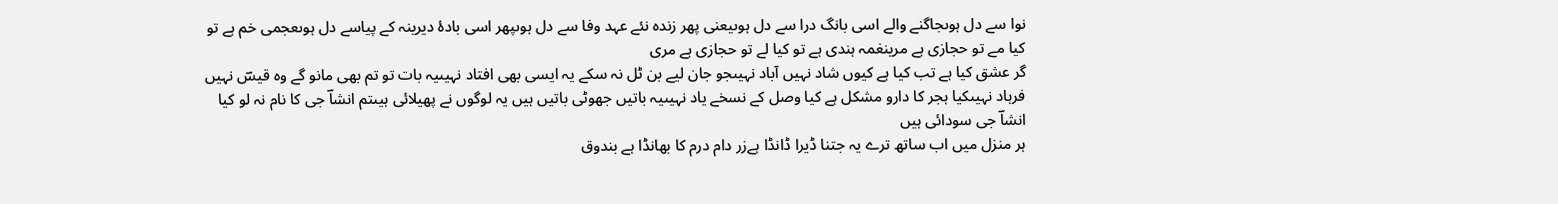نوا سے دل ہوںجاگنے والے اسی بانگ درا سے دل ہوںیعنی پھر زندہ نئے عہد وفا سے دل ہوںپھر اسی بادۂ دیرینہ کے پیاسے دل ہوںعجمی خم ہے تو کیا مے تو حجازی ہے مرینغمہ ہندی ہے تو کیا لے تو حجازی ہے مری
گر عشق کیا ہے تب کیا ہے کیوں شاد نہیں آباد نہیںجو جان لیے بن ٹل نہ سکے یہ ایسی بھی افتاد نہیںیہ بات تو تم بھی مانو گے وہ قیسؔ نہیں فرہاد نہیںکیا ہجر کا دارو مشکل ہے کیا وصل کے نسخے یاد نہیںیہ باتیں جھوٹی باتیں ہیں یہ لوگوں نے پھیلائی ہیںتم انشاؔ جی کا نام نہ لو کیا انشاؔ جی سودائی ہیں
ہر منزل میں اب ساتھ ترے یہ جتنا ڈیرا ڈانڈا ہےزر دام درم کا بھانڈا ہے بندوق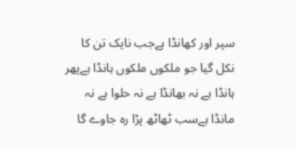سپر اور کھانڈا ہےجب نایک تن کا نکل گیا جو ملکوں ملکوں ہانڈا ہےپھر ہانڈا ہے نہ بھانڈا ہے نہ حلوا ہے نہ مانڈا ہےسب ٹھاٹھ پڑا رہ جاوے گا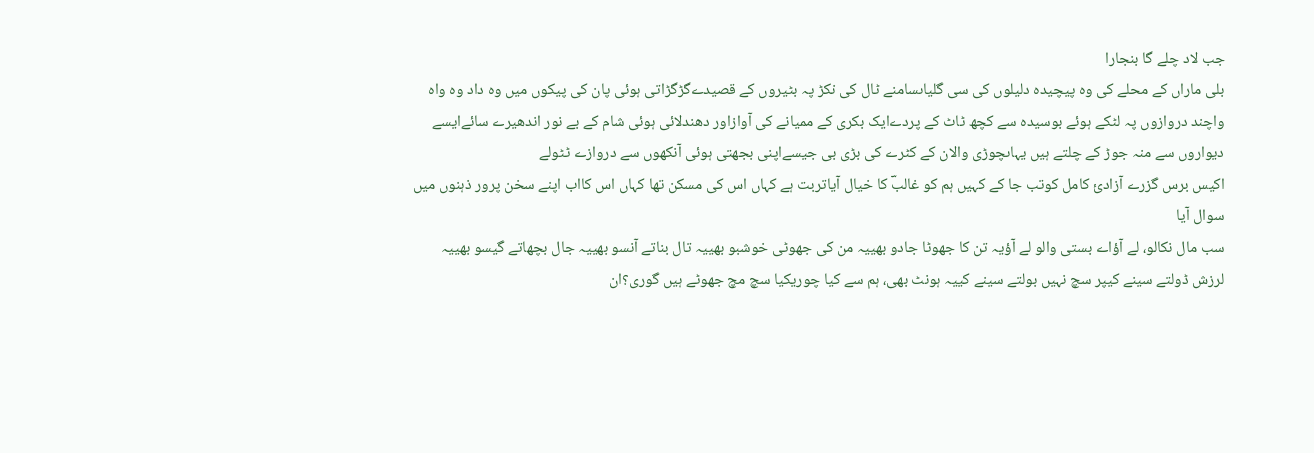جب لاد چلے گا بنجارا
بلی ماراں کے محلے کی وہ پیچیدہ دلیلوں کی سی گلیاںسامنے ٹال کی نکڑ پہ بٹیروں کے قصیدےگڑگڑاتی ہوئی پان کی پیکوں میں وہ داد وہ واہ واچند دروازوں پہ لٹکے ہوئے بوسیدہ سے کچھ ٹاٹ کے پردےایک بکری کے ممیانے کی آوازاور دھندلائی ہوئی شام کے بے نور اندھیرے سائےایسے دیواروں سے منہ جوڑ کے چلتے ہیں یہاںچوڑی والان کے کٹرے کی بڑی بی جیسےاپنی بجھتی ہوئی آنکھوں سے دروازے ٹٹولے
اکیس برس گزرے آزادئ کامل کوتب جا کے کہیں ہم کو غالبؔ کا خیال آیاتربت ہے کہاں اس کی مسکن تھا کہاں اس کااب اپنے سخن پرور ذہنوں میں سوال آیا
سب مال نکالو، لے آؤاے بستی والو لے آؤیہ تن کا جھوٹا جادو بھییہ من کی جھوٹی خوشبو بھییہ تال بناتے آنسو بھییہ جال بچھاتے گیسو بھییہ لرزش ڈولتے سینے کیپر سچ نہیں بولتے سینے کییہ ہونٹ بھی، ہم سے کیا چوریکیا سچ مچ جھوٹے ہیں گوری؟ان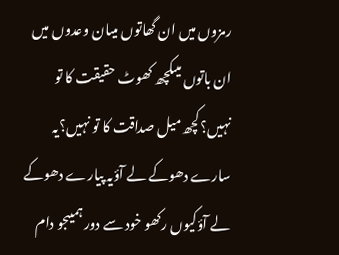رمزوں میں ان گھاتوں میںان وعدوں میں ان باتوں میںکچھ کھوٹ حقیقت کا تو نہیں؟کچھ میل صداقت کا تو نہیں؟یہ سارے دھوکے لے آؤیہ پیارے دھوکے لے آؤکیوں رکھو خود سے دور ہمیںجو دام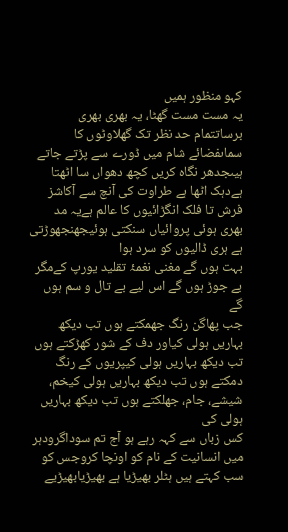کہو منظور ہمیں
یہ مست مست گھٹا، یہ بھری بھری برساتتمام حد نظر تک گھلاوٹوں کا سماںفضائے شام میں ڈورے سے پڑتے جاتے ہیںجدھر نگاہ کریں کچھ دھواں سا اٹھتا ہےدہک اٹھا ہے طراوت کی آنچ سے آکاشز فرش تا فلک انگڑائیوں کا عالم ہےیہ مد بھری ہوئی پروائیاں سنکتی ہوئیجھنجھوڑتی ہے ہری ڈالیوں کو سرد ہوا
بہت ہوں گے مغنی نغمۂ تقلید یورپ کےمگر بے جوڑ ہوں گے اس لیے بے تال و سم ہوں گے
جب پھاگن رنگ جھمکتے ہوں تب دیکھ بہاریں ہولی کیاور دف کے شور کھڑکتے ہوں تب دیکھ بہاریں ہولی کیپریوں کے رنگ دمکتے ہوں تب دیکھ بہاریں ہولی کیخم، شیشے، جام، جھلکتے ہوں تب دیکھ بہاریں ہولی کی
کس زباں سے کہہ رہے ہو آج تم سوداگرودہر میں انسانیت کے نام کو اونچا کروجس کو سب کہتے ہیں ہٹلر بھیڑیا ہے بھیڑیابھیڑیے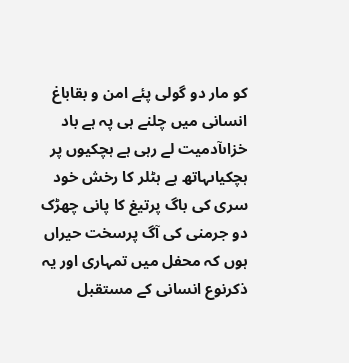کو مار دو گولی پئے امن و بقاباغ انسانی میں چلنے ہی پہ ہے باد خزاںآدمیت لے رہی ہے ہچکیوں پر ہچکیاںہاتھ ہے ہٹلر کا رخش خود سری کی باگ پرتیغ کا پانی چھڑک دو جرمنی کی آگ پرسخت حیراں ہوں کہ محفل میں تمہاری اور یہ ذکرنوع انسانی کے مستقبل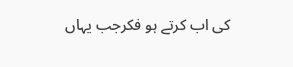کی اب کرتے ہو فکرجب یہاں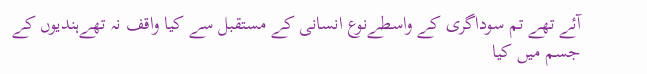آئے تھے تم سوداگری کے واسطےنوع انسانی کے مستقبل سے کیا واقف نہ تھےہندیوں کے جسم میں کیا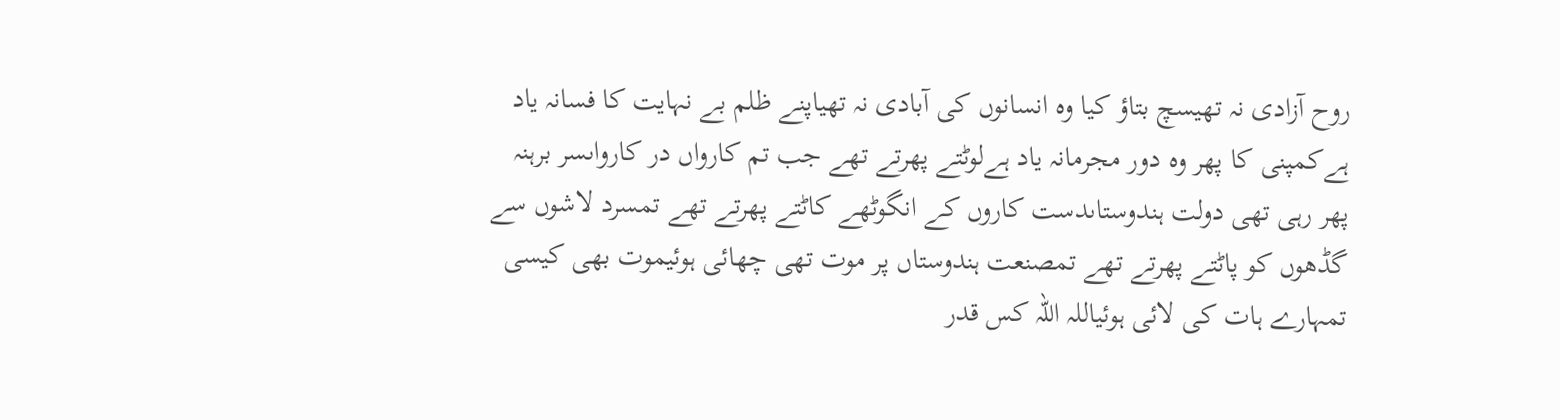روح آزادی نہ تھیسچ بتاؤ کیا وہ انسانوں کی آبادی نہ تھیاپنے ظلم بے نہایت کا فسانہ یاد ہےکمپنی کا پھر وہ دور مجرمانہ یاد ہےلوٹتے پھرتے تھے جب تم کارواں در کارواںسر برہنہ پھر رہی تھی دولت ہندوستاںدست کاروں کے انگوٹھے کاٹتے پھرتے تھے تمسرد لاشوں سے گڈھوں کو پاٹتے پھرتے تھے تمصنعت ہندوستاں پر موت تھی چھائی ہوئیموت بھی کیسی تمہارے ہات کی لائی ہوئیاللہ اللہ کس قدر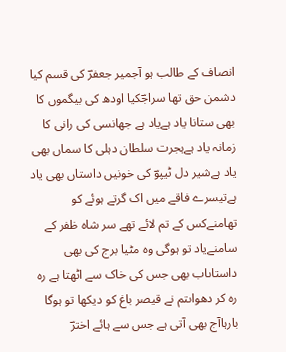انصاف کے طالب ہو آجمیر جعفرؔ کی قسم کیا دشمن حق تھا سراجؔکیا اودھ کی بیگموں کا بھی ستانا یاد ہےیاد ہے جھانسی کی رانی کا زمانہ یاد ہےہجرت سلطان دہلی کا سماں بھی یاد ہےشیر دل ٹیپوؔ کی خونیں داستاں بھی یاد ہےتیسرے فاقے میں اک گرتے ہوئے کو تھامنےکس کے تم لائے تھے سر شاہ ظفر کے سامنےیاد تو ہوگی وہ مٹیا برج کی بھی داستاںاب بھی جس کی خاک سے اٹھتا ہے رہ رہ کر دھواںتم نے قیصر باغ کو دیکھا تو ہوگا بارہاآج بھی آتی ہے جس سے ہائے اخترؔ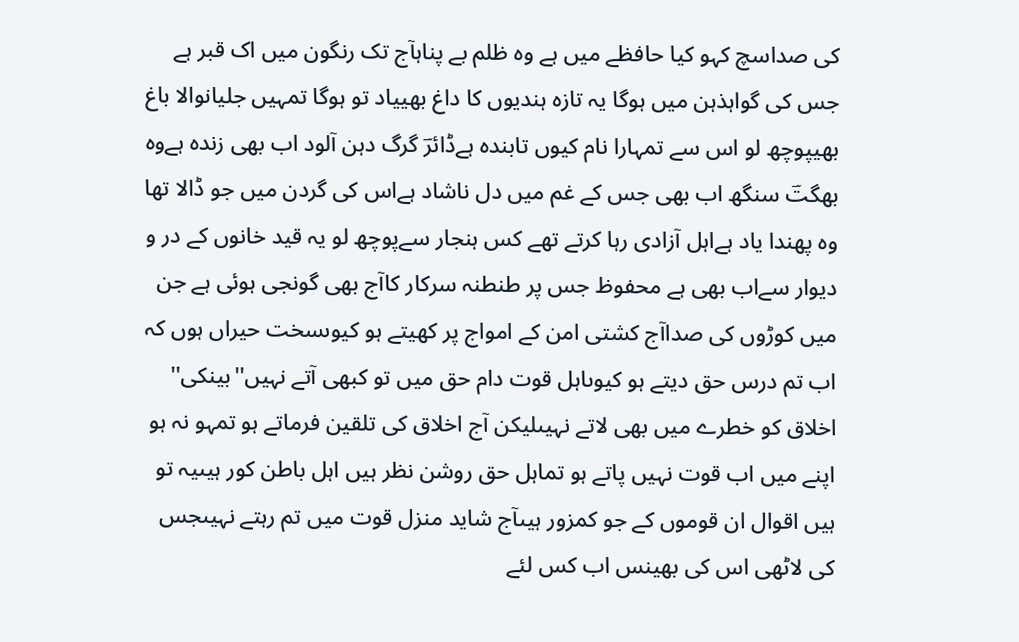کی صداسچ کہو کیا حافظے میں ہے وہ ظلم بے پناہآج تک رنگون میں اک قبر ہے جس کی گواہذہن میں ہوگا یہ تازہ ہندیوں کا داغ بھییاد تو ہوگا تمہیں جلیانوالا باغ بھیپوچھ لو اس سے تمہارا نام کیوں تابندہ ہےڈائرؔ گرگ دہن آلود اب بھی زندہ ہےوہ بھگتؔ سنگھ اب بھی جس کے غم میں دل ناشاد ہےاس کی گردن میں جو ڈالا تھا وہ پھندا یاد ہےاہل آزادی رہا کرتے تھے کس ہنجار سےپوچھ لو یہ قید خانوں کے در و دیوار سےاب بھی ہے محفوظ جس پر طنطنہ سرکار کاآج بھی گونجی ہوئی ہے جن میں کوڑوں کی صداآج کشتی امن کے امواج پر کھیتے ہو کیوںسخت حیراں ہوں کہ اب تم درس حق دیتے ہو کیوںاہل قوت دام حق میں تو کبھی آتے نہیں''بینکی'' اخلاق کو خطرے میں بھی لاتے نہیںلیکن آج اخلاق کی تلقین فرماتے ہو تمہو نہ ہو اپنے میں اب قوت نہیں پاتے ہو تماہل حق روشن نظر ہیں اہل باطن کور ہیںیہ تو ہیں اقوال ان قوموں کے جو کمزور ہیںآج شاید منزل قوت میں تم رہتے نہیںجس کی لاٹھی اس کی بھینس اب کس لئے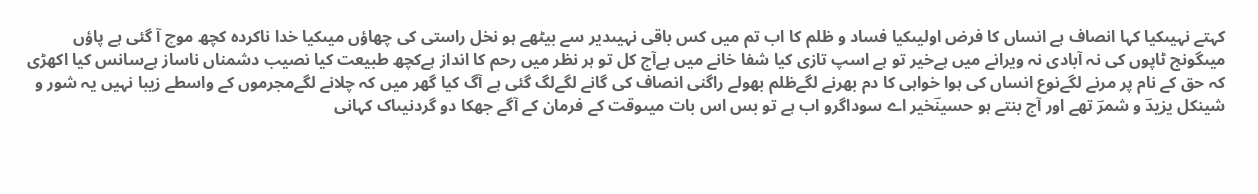کہتے نہیںکیا کہا انصاف ہے انساں کا فرض اولیںکیا فساد و ظلم کا اب تم میں کس باقی نہیںدیر سے بیٹھے ہو نخل راستی کی چھاؤں میںکیا خدا ناکردہ کچھ موچ آ گئی ہے پاؤں میںگونج ٹاپوں کی نہ آبادی نہ ویرانے میں ہےخیر تو ہے اسپ تازی کیا شفا خانے میں ہےآج کل تو ہر نظر میں رحم کا انداز ہےکچھ طبیعت کیا نصیب دشمناں ناساز ہےسانس کیا اکھڑی کہ حق کے نام پر مرنے لگےنوع انساں کی ہوا خواہی کا دم بھرنے لگےظلم بھولے راگنی انصاف کی گانے لگےلگ گئی ہے آگ کیا گھر میں کہ چلانے لگےمجرموں کے واسطے زیبا نہیں یہ شور و شینکل یزیدؔ و شمرؔ تھے اور آج بنتے ہو حسینؔخیر اے سوداگرو اب ہے تو بس اس بات میںوقت کے فرمان کے آگے جھکا دو گردنیںاک کہانی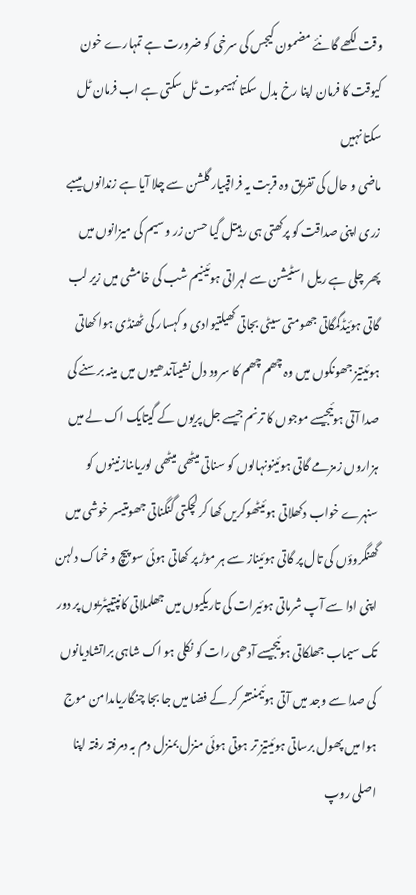وقت لکھے گا نئے مضمون کیجس کی سرخی کو ضرورت ہے تمہارے خون کیوقت کا فرمان اپنا رخ بدل سکتا نہیںموت ٹل سکتی ہے اب فرمان ٹل سکتا نہیں
ماضی و حال کی تفریق وہ قربت یہ فراقپیار گلشن سے چلا آیا ہے زندانوں میںبے زری اپنی صداقت کو پرکھتی ہی رہیتل گیا حسن زر و سیم کی میزانوں میں
پھر چلی ہے ریل اسٹیشن سے لہراتی ہوئینیم شب کی خامشی میں زیر لب گاتی ہوئیڈگمگاتی جھومتی سیٹی بجاتی کھیلتیوادی و کہسار کی ٹھنڈی ہوا کھاتی ہوئیتیز جھونکوں میں وہ چھم چھم کا سرود دل نشیںآندھیوں میں مینہ برسنے کی صدا آتی ہوئیجیسے موجوں کا ترنم جیسے جل پریوں کے گیتایک اک لے میں ہزاروں زمزمے گاتی ہوئینونہالوں کو سناتی میٹھی میٹھی لوریاںنازنینوں کو سنہرے خواب دکھلاتی ہوئیٹھوکریں کھا کر لچکتی گنگناتی جھومتیسر خوشی میں گھنگروؤں کی تال پر گاتی ہوئیناز سے ہر موڑ پر کھاتی ہوئی سو پیچ و خماک دلہن اپنی ادا سے آپ شرماتی ہوئیرات کی تاریکیوں میں جھلملاتی کانپتیپٹریوں پر دور تک سیماب جھلکاتی ہوئیجیسے آدھی رات کو نکلی ہو اک شاہی براتشادیانوں کی صدا سے وجد میں آتی ہوئیمنتشر کر کے فضا میں جا بجا چنگاریاںدامن موج ہوا میں پھول برساتی ہوئیتیز تر ہوتی ہوئی منزل بمنزل دم بہ دمرفتہ رفتہ اپنا اصلی روپ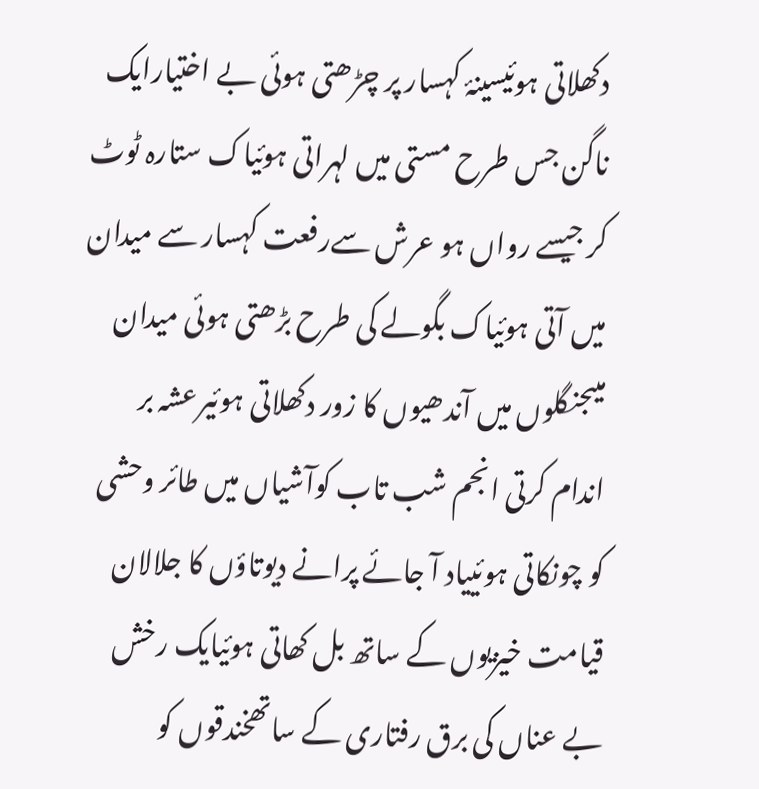دکھلاتی ہوئیسینۂ کہسار پر چڑھتی ہوئی بے اختیارایک ناگن جس طرح مستی میں لہراتی ہوئیاک ستارہ ٹوٹ کر جیسے رواں ہو عرش سےرفعت کہسار سے میدان میں آتی ہوئیاک بگولے کی طرح بڑھتی ہوئی میدان میںجنگلوں میں آندھیوں کا زور دکھلاتی ہوئیرعشہ بر اندام کرتی انجم شب تاب کوآشیاں میں طائر وحشی کو چونکاتی ہوئییاد آ جائے پرانے دیوتاؤں کا جلالان قیامت خیزیوں کے ساتھ بل کھاتی ہوئیایک رخش بے عناں کی برق رفتاری کے ساتھخندقوں کو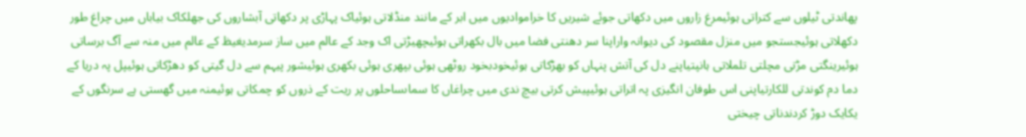پھاندتی ٹیلوں سے کتراتی ہوئیمرغ زاروں میں دکھاتی جوئے شیریں کا خراموادیوں میں ابر کے مانند منڈلاتی ہوئیاک پہاڑی پر دکھاتی آبشاروں کی جھلکاک بیاباں میں چراغ طور دکھلاتی ہوئیجستجو میں منزل مقصود کی دیوانہ واراپنا سر دھنتی فضا میں بال بکھراتی ہوئیچھیڑتی اک وجد کے عالم میں ساز سرمدیغیظ کے عالم میں منہ سے آگ برساتی ہوئیرینگتی مڑتی مچلتی تلملاتی ہانپتیاپنے دل کی آتش پنہاں کو بھڑکاتی ہوئیخودبخود روٹھی ہوئی بپھری ہوئی بکھری ہوئیشور پیہم سے دل گیتی کو دھڑکاتی ہوئیپل پہ دریا کے دما دم کوندتی للکارتیاپنی اس طوفان انگیزی پہ اتراتی ہوئیپیش کرتی بیچ ندی میں چراغاں کا سماںساحلوں پر ریت کے ذروں کو چمکاتی ہوئیمنہ میں گھستی ہے سرنگوں کے یکایک دوڑ کردندناتی چیختی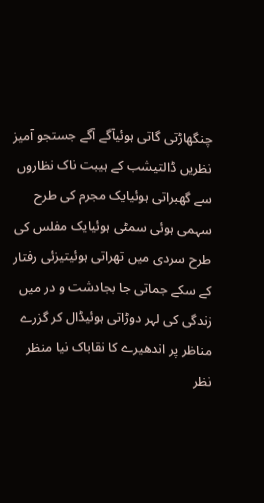چنگھاڑتی گاتی ہوئیآگے آگے جستجو آمیز نظریں ڈالتیشب کے ہیبت ناک نظاروں سے گھبراتی ہوئیایک مجرم کی طرح سہمی ہوئی سمٹی ہوئیایک مفلس کی طرح سردی میں تھراتی ہوئیتیزئی رفتار کے سکے جماتی جا بجادشت و در میں زندگی کی لہر دوڑاتی ہوئیڈال کر گزرے مناظر پر اندھیرے کا نقاباک نیا منظر نظر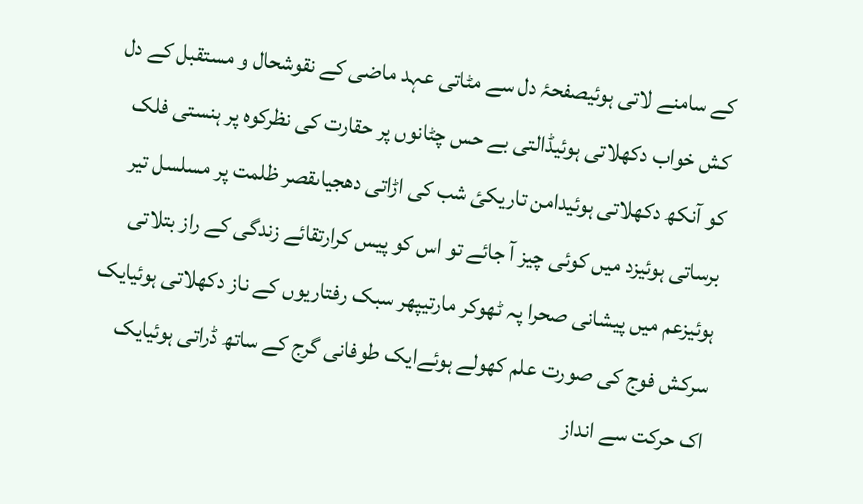کے سامنے لاتی ہوئیصفحۂ دل سے مٹاتی عہد ماضی کے نقوشحال و مستقبل کے دل کش خواب دکھلاتی ہوئیڈالتی بے حس چٹانوں پر حقارت کی نظرکوہ پر ہنستی فلک کو آنکھ دکھلاتی ہوئیدامن تاریکئ شب کی اڑاتی دھجیاںقصر ظلمت پر مسلسل تیر برساتی ہوئیزد میں کوئی چیز آ جائے تو اس کو پیس کرارتقائے زندگی کے راز بتلاتی ہوئیزعم میں پیشانی صحرا پہ ٹھوکر مارتیپھر سبک رفتاریوں کے ناز دکھلاتی ہوئیایک سرکش فوج کی صورت علم کھولے ہوئےایک طوفانی گرج کے ساتھ ڈراتی ہوئیایک اک حرکت سے انداز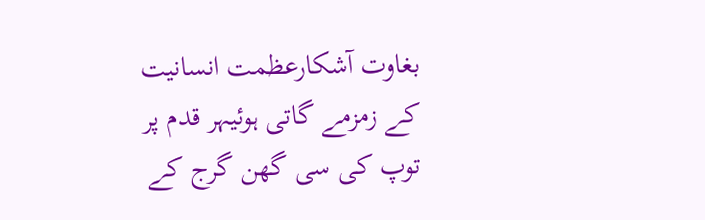بغاوت آشکارعظمت انسانیت کے زمزمے گاتی ہوئیہر قدم پر توپ کی سی گھن گرج کے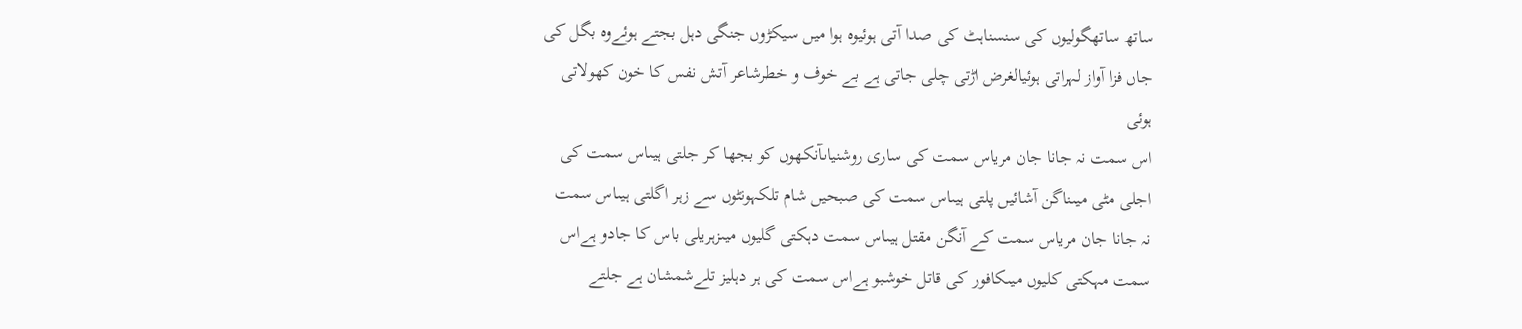ساتھ ساتھگولیوں کی سنسناہٹ کی صدا آتی ہوئیوہ ہوا میں سیکڑوں جنگی دہل بجتے ہوئےوہ بگل کی جاں فزا آواز لہراتی ہوئیالغرض اڑتی چلی جاتی ہے بے خوف و خطرشاعر آتش نفس کا خون کھولاتی ہوئی
اس سمت نہ جانا جان مریاس سمت کی ساری روشنیاںآنکھوں کو بجھا کر جلتی ہیںاس سمت کی اجلی مٹی میںناگن آشائیں پلتی ہیںاس سمت کی صبحیں شام تلکہونٹوں سے زہر اگلتی ہیںاس سمت نہ جانا جان مریاس سمت کے آنگن مقتل ہیںاس سمت دہکتی گلیوں میںزہریلی باس کا جادو ہےاس سمت مہکتی کلیوں میںکافور کی قاتل خوشبو ہےاس سمت کی ہر دہلیز تلےشمشان ہے جلتے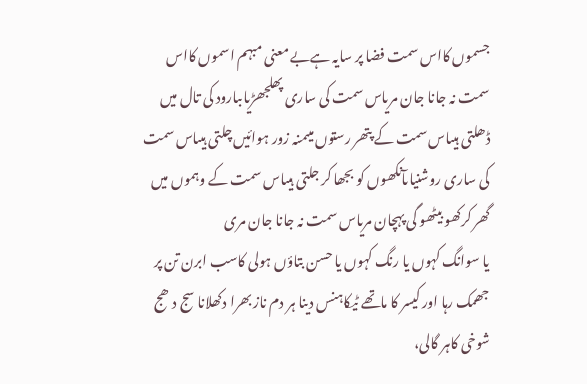جسموں کااس سمت فضا پر سایہ ہےبے معنی مبہم اسموں کااس سمت نہ جانا جان مریاس سمت کی ساری پھلجھڑیاںبارود کی تال میں ڈھلتی ہیںاس سمت کے پتھر رستوں میںمنہ زور ہوائیں چلتی ہیںاس سمت کی ساری روشنیاںآنکھوں کو بجھا کر جلتی ہیںاس سمت کے وہموں میں گھر کرکھو بیٹھو گی پہچان مریاس سمت نہ جانا جان مری
یا سوانگ کہوں یا رنگ کہوں یا حسن بتاؤں ہولی کاسب ابرن تن پر جھمک رہا اور کیسر کا ماتھے ٹیکاہنس دینا ہر دم ناز بھرا دکھلانا سج دھج شوخی کاہر گالی،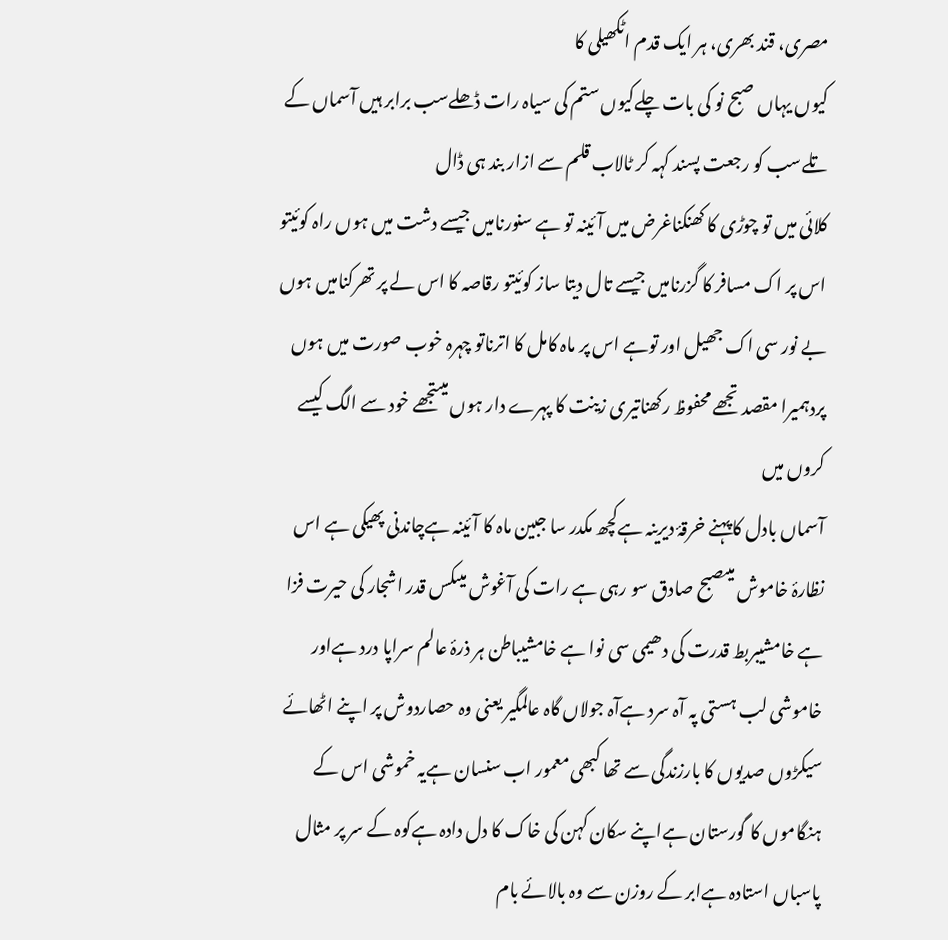مصری، قند بھری، ہر ایک قدم اٹکھیلی کا
کیوں یہاں صبح نو کی بات چلےکیوں ستم کی سیاہ رات ڈھلےسب برابر ہیں آسماں کے تلےسب کو رجعت پسند کہہ کر ٹالاب قلم سے ازار بند ہی ڈال
کلائی میں تو چوڑی کا کھنکناغرض میں آئینہ تو ہے سنورنامیں جیسے دشت میں ہوں راہ کوئیتو اس پر اک مسافر کا گزرنامیں جیسے تال دیتا ساز کوئیتو رقاصہ کا اس لے پر تھرکنامیں ہوں بے نور سی اک جھیل اور توہے اس پر ماہ کامل کا اترناتو چہرہ خوب صورت میں ہوں پردہمیرا مقصد تجھے محفوظ رکھناتیری زینت کا پہرے دار ہوں میںتجھے خود سے الگ کیسے کروں میں
آسماں بادل کا پہنے خرقۂ دیرینہ ہےکچھ مکدر سا جبین ماہ کا آئینہ ہےچاندنی پھیکی ہے اس نظارۂ خاموش میںصبح صادق سو رہی ہے رات کی آغوش میںکس قدر اشجار کی حیرت فزا ہے خامشیبربط قدرت کی دھیمی سی نوا ہے خامشیباطن ہر ذرۂ عالم سراپا درد ہےاور خاموشی لب ہستی پہ آہ سرد ہےآہ جولاں گاہ عالمگیر یعنی وہ حصاردوش پر اپنے اٹھائے سیکڑوں صدیوں کا بارزندگی سے تھا کبھی معمور اب سنسان ہےیہ خموشی اس کے ہنگاموں کا گورستان ہےاپنے سکان کہن کی خاک کا دل دادہ ہےکوہ کے سر پر مثال پاسباں استادہ ہےابر کے روزن سے وہ بالائے بام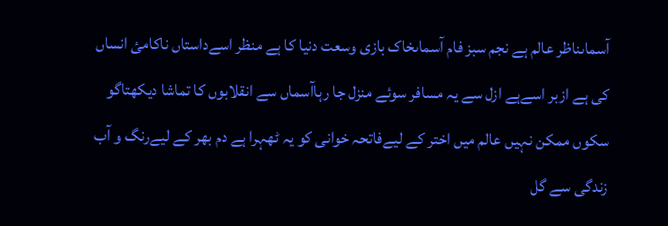آسماںناظر عالم ہے نجم سبز فام آسماںخاک بازی وسعت دنیا کا ہے منظر اسےداستاں ناکامئ انساں کی ہے ازبر اسےہے ازل سے یہ مسافر سوئے منزل جا رہاآسماں سے انقلابوں کا تماشا دیکھتاگو سکوں ممکن نہیں عالم میں اختر کے لیےفاتحہ خوانی کو یہ ٹھہرا ہے دم بھر کے لیےرنگ و آب زندگی سے گل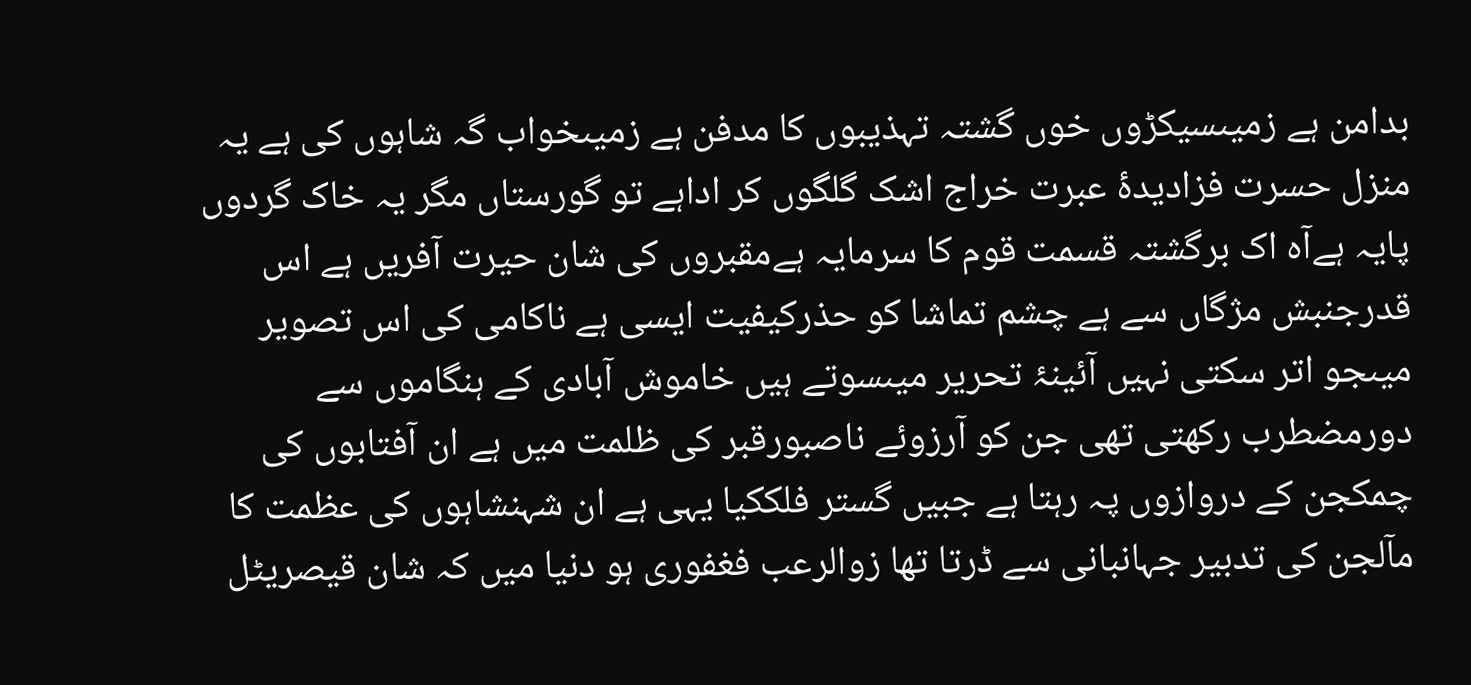بدامن ہے زمیںسیکڑوں خوں گشتہ تہذیبوں کا مدفن ہے زمیںخواب گہ شاہوں کی ہے یہ منزل حسرت فزادیدۂ عبرت خراج اشک گلگوں کر اداہے تو گورستاں مگر یہ خاک گردوں پایہ ہےآہ اک برگشتہ قسمت قوم کا سرمایہ ہےمقبروں کی شان حیرت آفریں ہے اس قدرجنبش مژگاں سے ہے چشم تماشا کو حذرکیفیت ایسی ہے ناکامی کی اس تصویر میںجو اتر سکتی نہیں آئینۂ تحریر میںسوتے ہیں خاموش آبادی کے ہنگاموں سے دورمضطرب رکھتی تھی جن کو آرزوئے ناصبورقبر کی ظلمت میں ہے ان آفتابوں کی چمکجن کے دروازوں پہ رہتا ہے جبیں گستر فلککیا یہی ہے ان شہنشاہوں کی عظمت کا مآلجن کی تدبیر جہانبانی سے ڈرتا تھا زوالرعب فغفوری ہو دنیا میں کہ شان قیصریٹل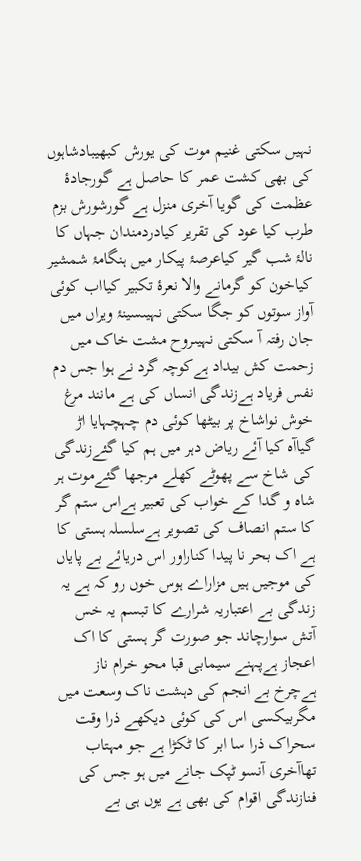نہیں سکتی غنیم موت کی یورش کبھیبادشاہوں کی بھی کشت عمر کا حاصل ہے گورجادۂ عظمت کی گویا آخری منزل ہے گورشورش بزم طرب کیا عود کی تقریر کیادردمندان جہاں کا نالۂ شب گیر کیاعرصۂ پیکار میں ہنگامۂ شمشیر کیاخون کو گرمانے والا نعرۂ تکبیر کیااب کوئی آواز سوتوں کو جگا سکتی نہیںسینۂ ویراں میں جان رفتہ آ سکتی نہیںروح مشت خاک میں زحمت کش بیداد ہےکوچہ گرد نے ہوا جس دم نفس فریاد ہےزندگی انساں کی ہے مانند مرغ خوش نواشاخ پر بیٹھا کوئی دم چہچہایا اڑ گیاآہ کیا آئے ریاض دہر میں ہم کیا گئےزندگی کی شاخ سے پھوٹے کھلے مرجھا گئےموت ہر شاہ و گدا کے خواب کی تعبیر ہےاس ستم گر کا ستم انصاف کی تصویر ہےسلسلہ ہستی کا ہے اک بحر نا پیدا کناراور اس دریائے بے پایاں کی موجیں ہیں مزاراے ہوس خوں رو کہ ہے یہ زندگی بے اعتباریہ شرارے کا تبسم یہ خس آتش سوارچاند جو صورت گر ہستی کا اک اعجاز ہےپہنے سیمابی قبا محو خرام ناز ہےچرخ بے انجم کی دہشت ناک وسعت میں مگربیکسی اس کی کوئی دیکھے ذرا وقت سحراک ذرا سا ابر کا ٹکڑا ہے جو مہتاب تھاآخری آنسو ٹپک جانے میں ہو جس کی فنازندگی اقوام کی بھی ہے یوں ہی بے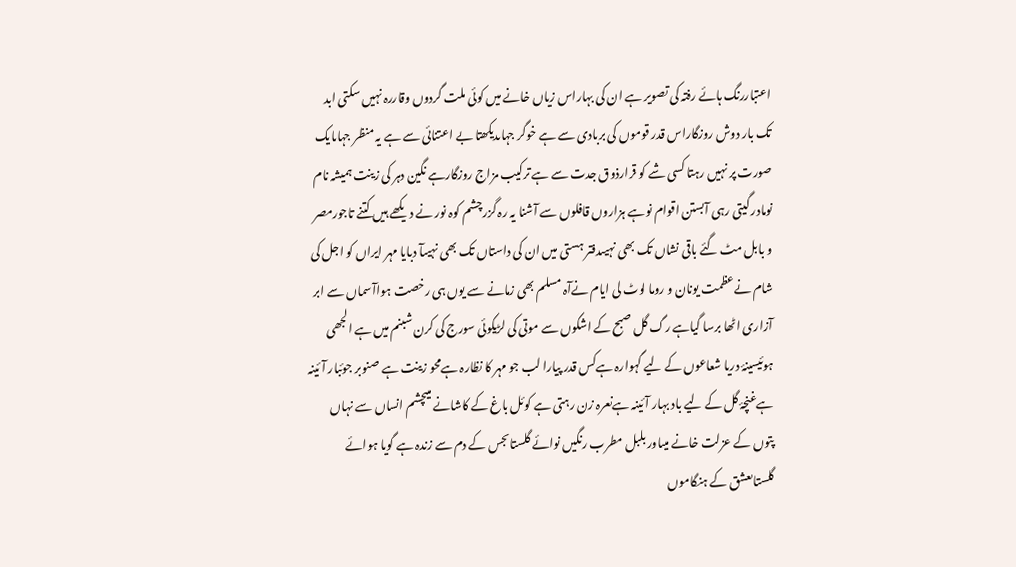اعتباررنگ ہائے رفتہ کی تصویر ہے ان کی بہاراس زیاں خانے میں کوئی ملت گردوں وقاررہ نہیں سکتی ابد تک بار دوش روزگاراس قدر قوموں کی بربادی سے ہے خوگر جہاںدیکھتا بے اعتنائی سے ہے یہ منظر جہاںایک صورت پر نہیں رہتا کسی شے کو قرارذوق جدت سے ہے ترکیب مزاج روزگارہے نگین دہر کی زینت ہمیشہ نام نومادر گیتی رہی آبستن اقوام نوہے ہزاروں قافلوں سے آشنا یہ رہ گزرچشم کوہ نور نے دیکھے ہیں کتنے تاجورمصر و بابل مٹ گئے باقی نشاں تک بھی نہیںدفتر ہستی میں ان کی داستاں تک بھی نہیںآ دبایا مہر ایراں کو اجل کی شام نےعظمت یونان و روما لوٹ لی ایام نےآہ مسلم بھی زمانے سے یوں ہی رخصت ہواآسماں سے ابر آزاری اٹھا برسا گیاہے رگ گل صبح کے اشکوں سے موتی کی لڑیکوئی سورج کی کرن شبنم میں ہے الجھی ہوئیسینۂ دریا شعاعوں کے لیے گہوارہ ہےکس قدر پیارا لب جو مہر کا نظارہ ہےمحو زینت ہے صنوبر جوئبار آئینہ ہےغنچۂ گل کے لیے باد بہار آئینہ ہےنعرہ زن رہتی ہے کوئل باغ کے کاشانے میںچشم انساں سے نہاں پتوں کے عزلت خانے میںاور بلبل مطرب رنگیں نوائے گلستاںجس کے دم سے زندہ ہے گویا ہوائے گلستاںعشق کے ہنگاموں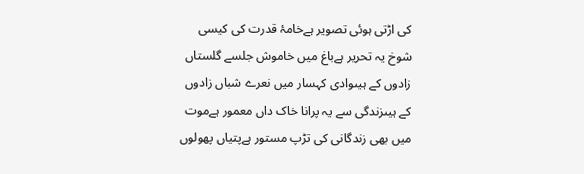کی اڑتی ہوئی تصویر ہےخامۂ قدرت کی کیسی شوخ یہ تحریر ہےباغ میں خاموش جلسے گلستاں زادوں کے ہیںوادی کہسار میں نعرے شباں زادوں کے ہیںزندگی سے یہ پرانا خاک داں معمور ہےموت میں بھی زندگانی کی تڑپ مستور ہےپتیاں پھولوں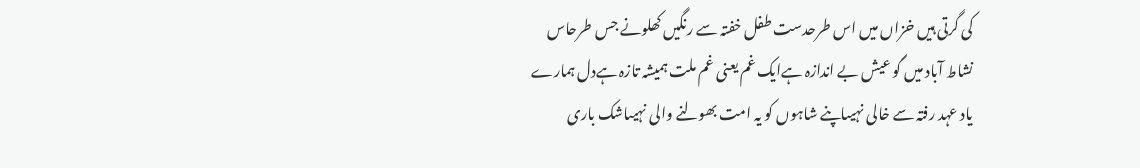کی گرتی ہیں خزاں میں اس طرحدست طفل خفتہ سے رنگیں کھلونے جس طرحاس نشاط آباد میں گو عیش بے اندازہ ہےایک غم یعنی غم ملت ہمیشہ تازہ ہےدل ہمارے یاد عہد رفتہ سے خالی نہیںاپنے شاہوں کو یہ امت بھولنے والی نہیںاشک باری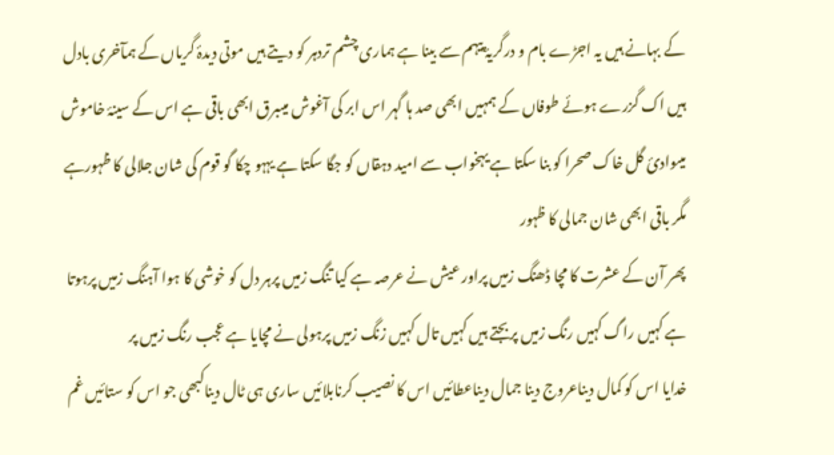کے بہانے ہیں یہ اجڑے بام و درگریۂ پیہم سے بینا ہے ہماری چشم تردہر کو دیتے ہیں موتی دیدۂ گریاں کے ہمآخری بادل ہیں اک گزرے ہوئے طوفاں کے ہمہیں ابھی صد ہا گہر اس ابر کی آغوش میںبرق ابھی باقی ہے اس کے سینۂ خاموش میںوادئ گل خاک صحرا کو بنا سکتا ہے یہخواب سے امید دہقاں کو جگا سکتا ہے یہہو چکا گو قوم کی شان جلالی کا ظہورہے مگر باقی ابھی شان جمالی کا ظہور
پھر آن کے عشرت کا مچا ڈھنگ زمیں پراور عیش نے عرصہ ہے کیا تنگ زمیں پرہر دل کو خوشی کا ہوا آہنگ زمیں پرہوتا ہے کہیں راگ کہیں رنگ زمیں پربجتے ہیں کہیں تال کہیں زنگ زمیں پرہولی نے مچایا ہے عجب رنگ زمیں پر
خدایا اس کو کمال دیناعروج دینا جمال دیناعطائیں اس کا نصیب کرنابلائیں ساری ہی ٹال دیناکبھی جو اس کو ستائیں غم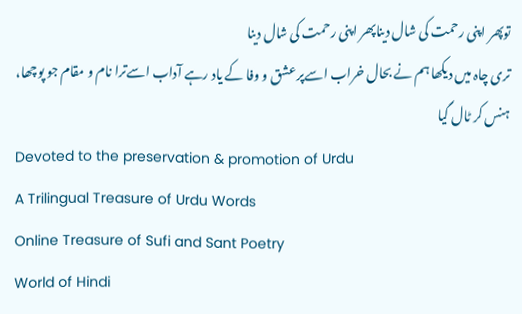توپھر اپنی رحمت کی شال دیناپھر اپنی رحمت کی شال دینا
تری چاہ میں دیکھا ہم نے بحال خراب اسےپر عشق و وفا کے یاد رہے آداب اسےترا نام و مقام جو پوچھا، ہنس کر ٹال گیا
Devoted to the preservation & promotion of Urdu
A Trilingual Treasure of Urdu Words
Online Treasure of Sufi and Sant Poetry
World of Hindi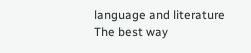language and literature
The best way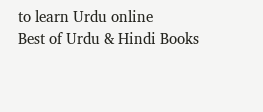to learn Urdu online
Best of Urdu & Hindi Books